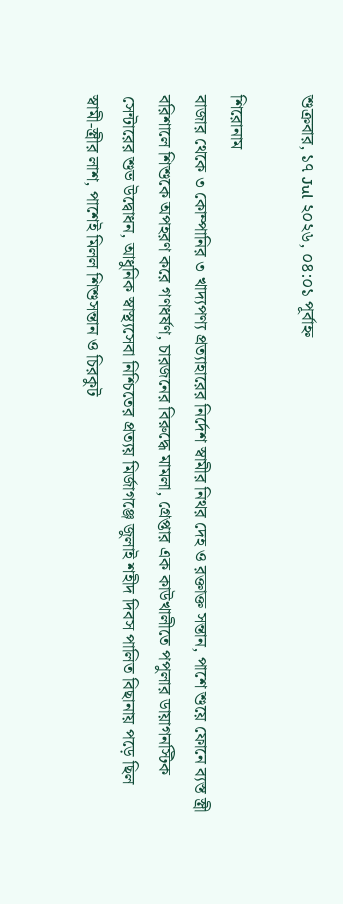শুক্রবার, ১৭ Jul ২০২৬, ০৪:০১ পূর্বাহ্ন

শিরোনাম
বাজার থেকে ৩ কোম্পানির ৩ খাদ্যপণ্য প্রত্যাহারের নির্দেশ স্বামীর নিথর দেহ ও রক্তাক্ত সন্তান, পাশে শুয়ে ফোনে ব্যস্ত স্ত্রী বরিশালে শিশুকে অপহরণ করে গণধর্ষণ, চারজনের বিরুদ্ধে মামলা, গ্রেপ্তার এক কাউখালীতে পপুলার ডায়াগনস্টিক সেন্টারের শুভ উদ্বোধন, আধুনিক স্বাস্থ্যসেবা নিশ্চিতের প্রত্যয় মির্জাগঞ্জে জুলাই শহীদ দিবস পালিত বিছানায় পড়ে ছিল স্বামী-স্ত্রীর লাশ, পাশেই মিলল শিশুসন্তান ও চিরকুট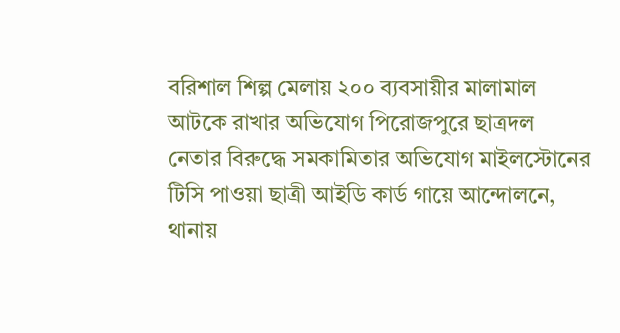বরিশাল শিল্প মেলায় ২০০ ব্যবসায়ীর মালামাল আটকে রাখার অভিযোগ পিরোজপুরে ছাত্রদল নেতার বিরুদ্ধে সমকামিতার অভিযোগ মাইলস্টোনের টিসি পাওয়া ছাত্রী আইডি কার্ড গায়ে আন্দোলনে, থানায়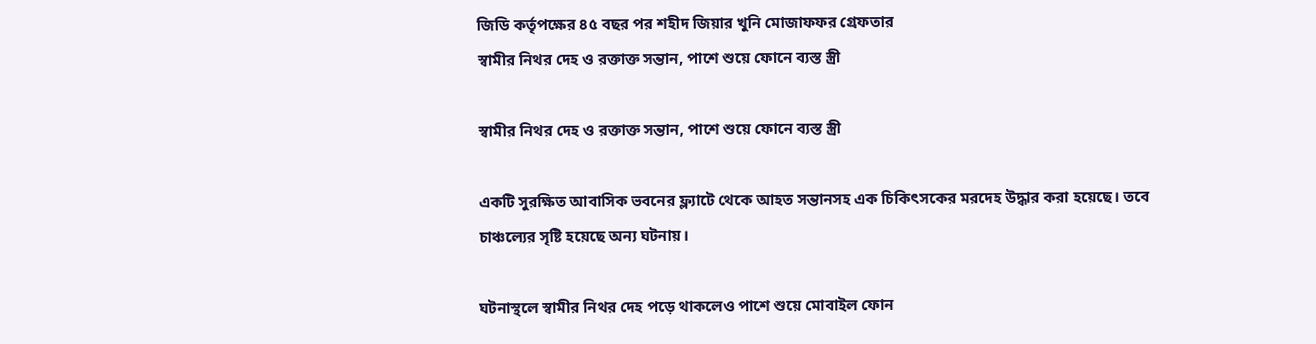জিডি কর্তৃপক্ষের ৪৫ বছর পর শহীদ জিয়ার খুনি মোজাফফর গ্রেফতার
স্বামীর নিথর দেহ ও রক্তাক্ত সন্তান, পাশে শুয়ে ফোনে ব্যস্ত স্ত্রী

স্বামীর নিথর দেহ ও রক্তাক্ত সন্তান, পাশে শুয়ে ফোনে ব্যস্ত স্ত্রী

একটি সুরক্ষিত আবাসিক ভবনের ফ্ল্যাটে থেকে আহত সন্তানসহ এক চিকিৎসকের মরদেহ উদ্ধার করা হয়েছে। তবে চাঞ্চল্যের সৃষ্টি হয়েছে অন্য ঘটনায়।

ঘটনাস্থলে স্বামীর নিথর দেহ পড়ে থাকলেও পাশে শুয়ে মোবাইল ফোন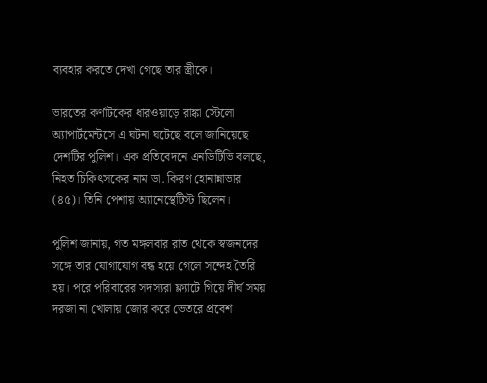ব্যবহার করতে দেখা গেছে তার স্ত্রীকে।

ভারতের কর্ণাটকের ধারওয়াড়ে রাঙ্কা স্টেলো অ্যাপার্টমেন্টসে এ ঘটনা ঘটেছে বলে জানিয়েছে দেশটির পুলিশ। এক প্রতিবেদনে এনডিটিভি বলছে, নিহত চিকিৎসকের নাম ডা. কিরণ হোনান্নাভার (৪৫)। তিনি পেশায় অ্যানেস্থেটিস্ট ছিলেন।

পুলিশ জানায়, গত মঙ্গলবার রাত থেকে স্বজনদের সঙ্গে তার যোগাযোগ বন্ধ হয়ে গেলে সন্দেহ তৈরি হয়। পরে পরিবারের সদস্যরা ফ্ল্যাটে গিয়ে দীর্ঘ সময় দরজা না খোলায় জোর করে ভেতরে প্রবেশ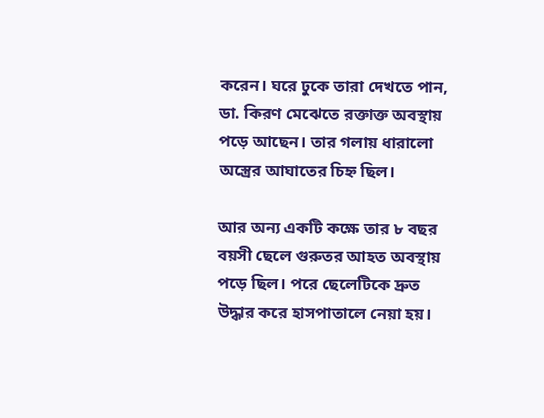করেন। ঘরে ঢুকে তারা দেখতে পান, ডা. কিরণ মেঝেতে রক্তাক্ত অবস্থায় পড়ে আছেন। তার গলায় ধারালো অস্ত্রের আঘাতের চিহ্ন ছিল।

আর অন্য একটি কক্ষে তার ৮ বছর বয়সী ছেলে গুরুতর আহত অবস্থায় পড়ে ছিল। পরে ছেলেটিকে দ্রুত উদ্ধার করে হাসপাতালে নেয়া হয়।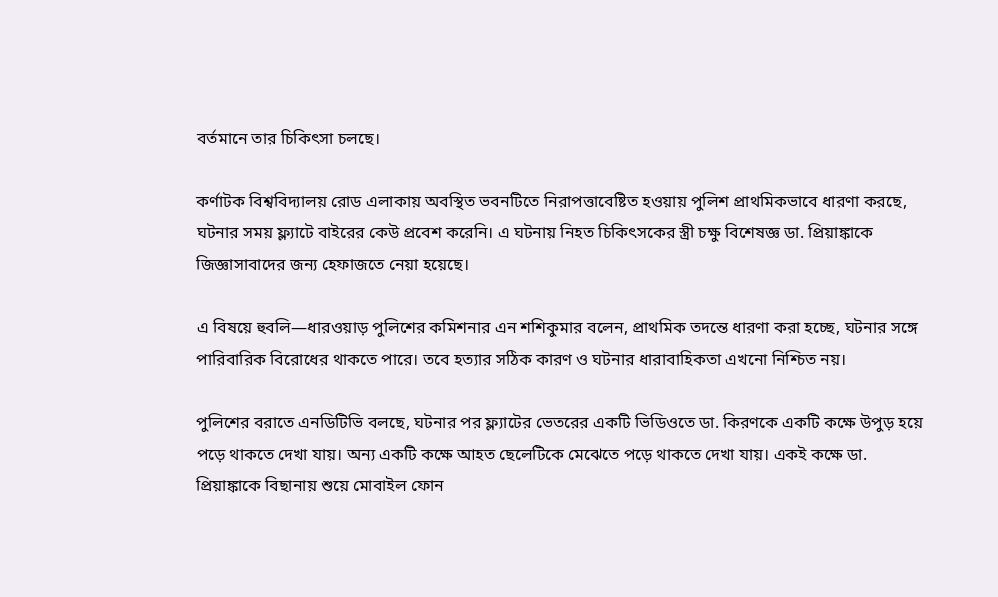বর্তমানে তার চিকিৎসা চলছে।

কর্ণাটক বিশ্ববিদ্যালয় রোড এলাকায় অবস্থিত ভবনটিতে নিরাপত্তাবেষ্টিত হওয়ায় পুলিশ প্রাথমিকভাবে ধারণা করছে, ঘটনার সময় ফ্ল্যাটে বাইরের কেউ প্রবেশ করেনি। এ ঘটনায় নিহত চিকিৎসকের স্ত্রী চক্ষু বিশেষজ্ঞ ডা. প্রিয়াঙ্কাকে জিজ্ঞাসাবাদের জন্য হেফাজতে নেয়া হয়েছে।

এ বিষয়ে হুবলি—ধারওয়াড় পুলিশের কমিশনার এন শশিকুমার বলেন, প্রাথমিক তদন্তে ধারণা করা হচ্ছে, ঘটনার সঙ্গে পারিবারিক বিরোধের থাকতে পারে। তবে হত্যার সঠিক কারণ ও ঘটনার ধারাবাহিকতা এখনো নিশ্চিত নয়।

পুলিশের বরাতে এনডিটিভি বলছে, ঘটনার পর ফ্ল্যাটের ভেতরের একটি ভিডিওতে ডা. কিরণকে একটি কক্ষে উপুড় হয়ে পড়ে থাকতে দেখা যায়। অন্য একটি কক্ষে আহত ছেলেটিকে মেঝেতে পড়ে থাকতে দেখা যায়। একই কক্ষে ডা. প্রিয়াঙ্কাকে বিছানায় শুয়ে মোবাইল ফোন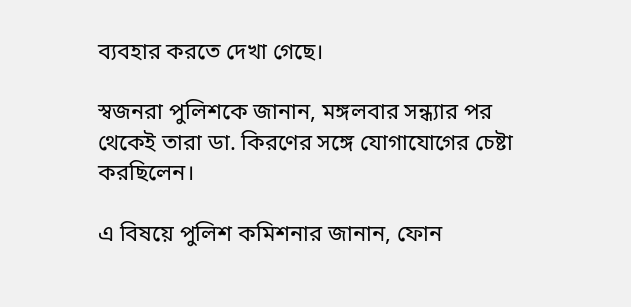ব্যবহার করতে দেখা গেছে।

স্বজনরা পুলিশকে জানান, মঙ্গলবার সন্ধ্যার পর থেকেই তারা ডা. কিরণের সঙ্গে যোগাযোগের চেষ্টা করছিলেন।

এ বিষয়ে পুলিশ কমিশনার জানান, ফোন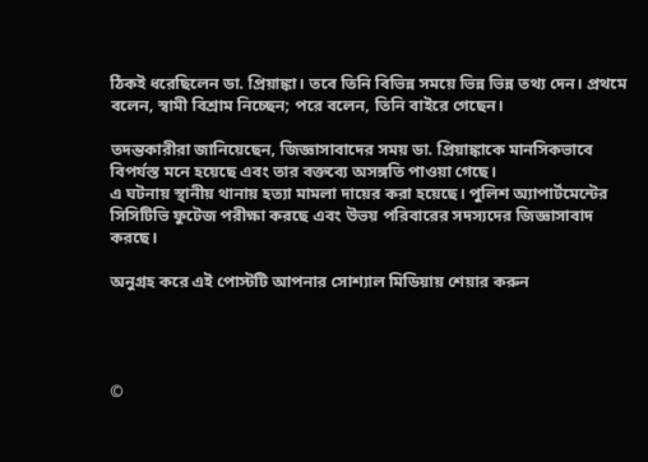ঠিকই ধরেছিলেন ডা. প্রিয়াঙ্কা। তবে তিনি বিভিন্ন সময়ে ভিন্ন ভিন্ন তথ্য দেন। প্রথমে বলেন, স্বামী বিশ্রাম নিচ্ছেন; পরে বলেন, তিনি বাইরে গেছেন।

তদন্তকারীরা জানিয়েছেন, জিজ্ঞাসাবাদের সময় ডা. প্রিয়াঙ্কাকে মানসিকভাবে বিপর্যস্ত মনে হয়েছে এবং তার বক্তব্যে অসঙ্গতি পাওয়া গেছে।
এ ঘটনায় স্থানীয় থানায় হত্যা মামলা দায়ের করা হয়েছে। পুলিশ অ্যাপার্টমেন্টের সিসিটিভি ফুটেজ পরীক্ষা করছে এবং উভয় পরিবারের সদস্যদের জিজ্ঞাসাবাদ করছে।

অনুগ্রহ করে এই পোস্টটি আপনার সোশ্যাল মিডিয়ায় শেয়ার করুন




©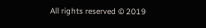All rights reserved © 2019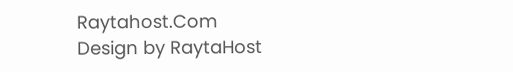Raytahost.Com
Design by RaytaHost